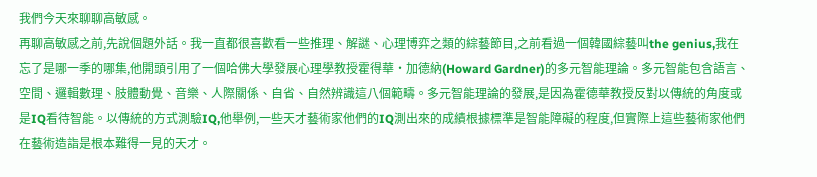我們今天來聊聊高敏感。
再聊高敏感之前,先說個題外話。我一直都很喜歡看一些推理、解謎、心理博弈之類的綜藝節目,之前看過一個韓國綜藝叫the genius,我在忘了是哪一季的哪集,他開頭引用了一個哈佛大學發展心理學教授霍得華・加德納(Howard Gardner)的多元智能理論。多元智能包含語言、空間、邏輯數理、肢體動覺、音樂、人際關係、自省、自然辨識這八個範疇。多元智能理論的發展,是因為霍德華教授反對以傳統的角度或是IQ看待智能。以傳統的方式測驗IQ,他舉例,一些天才藝術家他們的IQ測出來的成績根據標準是智能障礙的程度,但實際上這些藝術家他們在藝術造詣是根本難得一見的天才。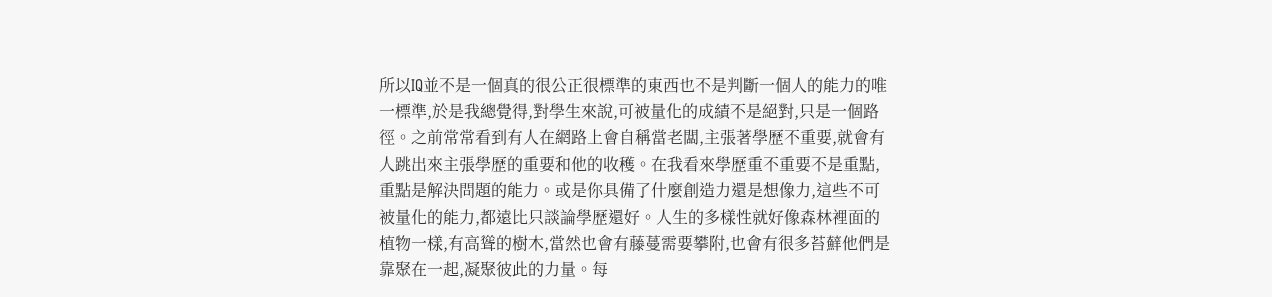所以IQ並不是一個真的很公正很標準的東西也不是判斷一個人的能力的唯一標準,於是我總覺得,對學生來說,可被量化的成績不是絕對,只是一個路徑。之前常常看到有人在網路上會自稱當老闆,主張著學歷不重要,就會有人跳出來主張學歷的重要和他的收穫。在我看來學歷重不重要不是重點,重點是解決問題的能力。或是你具備了什麼創造力還是想像力,這些不可被量化的能力,都遠比只談論學歷還好。人生的多樣性就好像森林裡面的植物一樣,有高聳的樹木,當然也會有藤蔓需要攀附,也會有很多苔蘚他們是靠聚在一起,凝聚彼此的力量。每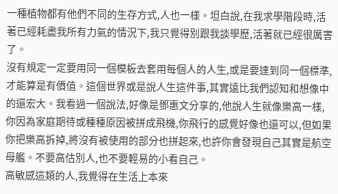一種植物都有他們不同的生存方式,人也一樣。坦白說,在我求學階段時,活著已經耗盡我所有力氣的情況下,我只覺得別跟我談學歷,活著就已經很厲害了。
沒有規定一定要用同一個模板去套用每個人的人生,或是要達到同一個標準,才能算是有價值。這個世界或是說人生這件事,其實遠比我們認知和想像中的還宏大。我看過一個說法,好像是鄧惠文分享的,他說人生就像樂高一樣,你因為家庭期待或種種原因被拼成飛機,你飛行的感覺好像也還可以,但如果你把樂高拆掉,將沒有被使用的部分也拼起來,也許你會發現自己其實是航空母艦。不要高估別人,也不要輕易的小看自己。
高敏感這類的人,我覺得在生活上本來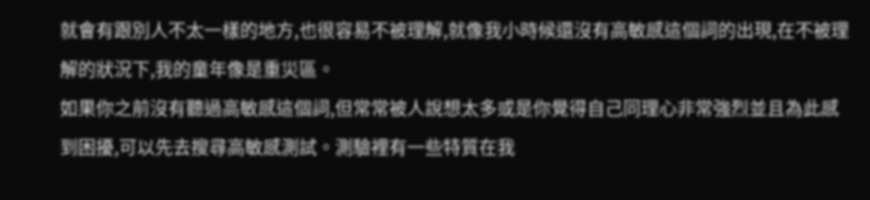就會有跟別人不太一樣的地方,也很容易不被理解,就像我小時候還沒有高敏感這個詞的出現,在不被理解的狀況下,我的童年像是重災區。
如果你之前沒有聽過高敏感這個詞,但常常被人說想太多或是你覺得自己同理心非常強烈並且為此感到困擾,可以先去搜尋高敏感測試。測驗裡有一些特質在我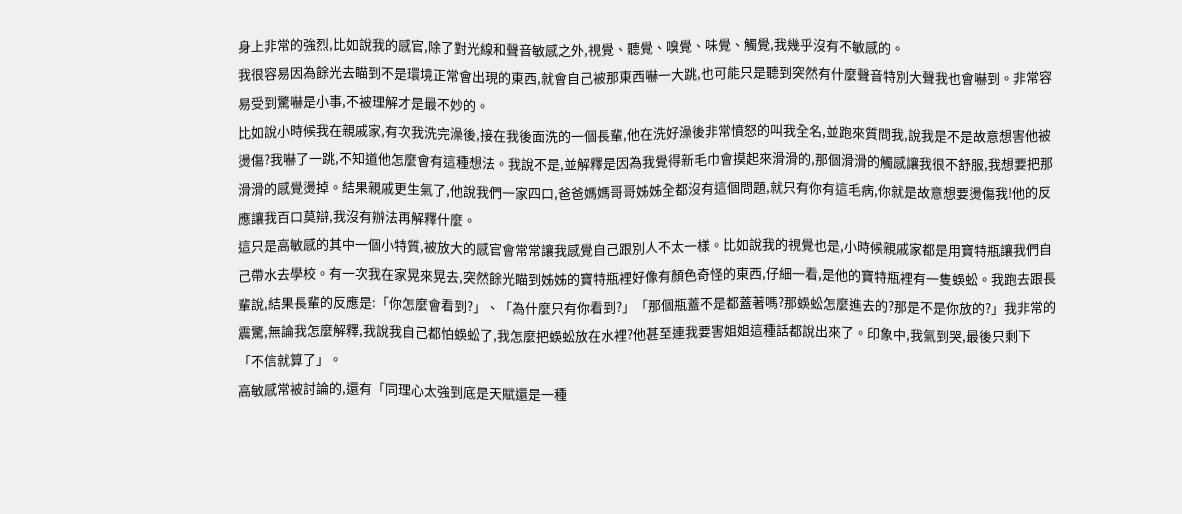身上非常的強烈,比如說我的感官,除了對光線和聲音敏感之外,視覺、聽覺、嗅覺、味覺、觸覺,我幾乎沒有不敏感的。
我很容易因為餘光去瞄到不是環境正常會出現的東西,就會自己被那東西嚇一大跳,也可能只是聽到突然有什麼聲音特別大聲我也會嚇到。非常容易受到驚嚇是小事,不被理解才是最不妙的。
比如說小時候我在親戚家,有次我洗完澡後,接在我後面洗的一個長輩,他在洗好澡後非常憤怒的叫我全名,並跑來質問我,說我是不是故意想害他被燙傷?我嚇了一跳,不知道他怎麼會有這種想法。我說不是,並解釋是因為我覺得新毛巾會摸起來滑滑的,那個滑滑的觸感讓我很不舒服,我想要把那滑滑的感覺燙掉。結果親戚更生氣了,他說我們一家四口,爸爸媽媽哥哥姊姊全都沒有這個問題,就只有你有這毛病,你就是故意想要燙傷我!他的反應讓我百口莫辯,我沒有辦法再解釋什麼。
這只是高敏感的其中一個小特質,被放大的感官會常常讓我感覺自己跟別人不太一樣。比如說我的視覺也是,小時候親戚家都是用寶特瓶讓我們自己帶水去學校。有一次我在家晃來晃去,突然餘光瞄到姊姊的寶特瓶裡好像有顏色奇怪的東西,仔細一看,是他的寶特瓶裡有一隻蜈蚣。我跑去跟長輩說,結果長輩的反應是:「你怎麼會看到?」、「為什麼只有你看到?」「那個瓶蓋不是都蓋著嗎?那蜈蚣怎麼進去的?那是不是你放的?」我非常的震驚,無論我怎麼解釋,我說我自己都怕蜈蚣了,我怎麼把蜈蚣放在水裡?他甚至連我要害姐姐這種話都說出來了。印象中,我氣到哭,最後只剩下「不信就算了」。
高敏感常被討論的,還有「同理心太強到底是天賦還是一種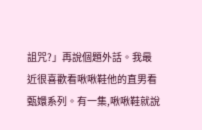詛咒?」再說個題外話。我最近很喜歡看啾啾鞋他的直男看甄嬛系列。有一集,啾啾鞋就說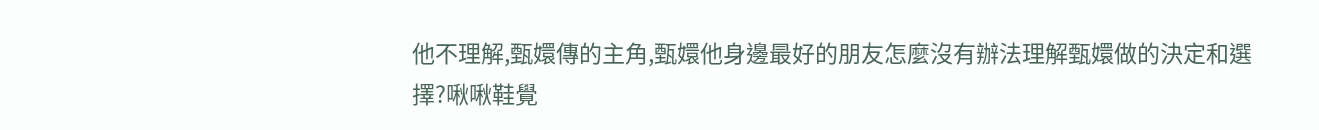他不理解,甄嬛傳的主角,甄嬛他身邊最好的朋友怎麼沒有辦法理解甄嬛做的決定和選擇?啾啾鞋覺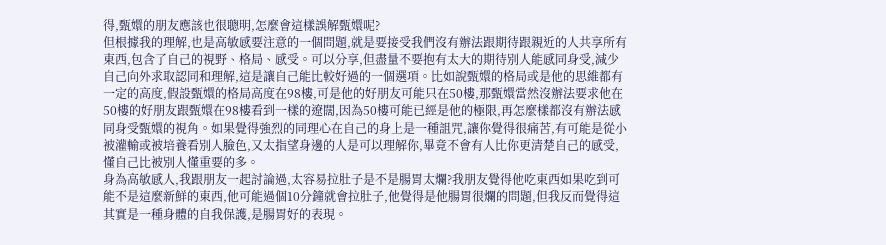得,甄嬛的朋友應該也很聰明,怎麼會這樣誤解甄嬛呢?
但根據我的理解,也是高敏感要注意的一個問題,就是要接受我們沒有辦法跟期待跟親近的人共享所有東西,包含了自己的視野、格局、感受。可以分享,但盡量不要抱有太大的期待別人能感同身受,減少自己向外求取認同和理解,這是讓自己能比較好過的一個選項。比如說甄嬛的格局或是他的思維都有一定的高度,假設甄嬛的格局高度在98樓,可是他的好朋友可能只在50樓,那甄嬛當然沒辦法要求他在50樓的好朋友跟甄嬛在98樓看到一樣的遼闊,因為50樓可能已經是他的極限,再怎麼樣都沒有辦法感同身受甄嬛的視角。如果覺得強烈的同理心在自己的身上是一種詛咒,讓你覺得很痛苦,有可能是從小被灌輸或被培養看別人臉色,又太指望身邊的人是可以理解你,畢竟不會有人比你更清楚自己的感受,懂自己比被別人懂重要的多。
身為高敏感人,我跟朋友一起討論過,太容易拉肚子是不是腸胃太爛?我朋友覺得他吃東西如果吃到可能不是這麼新鮮的東西,他可能過個10分鐘就會拉肚子,他覺得是他腸胃很爛的問題,但我反而覺得這其實是一種身體的自我保護,是腸胃好的表現。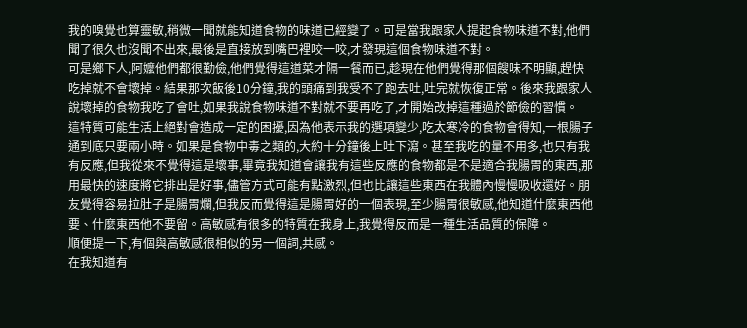我的嗅覺也算靈敏,稍微一聞就能知道食物的味道已經變了。可是當我跟家人提起食物味道不對,他們聞了很久也沒聞不出來,最後是直接放到嘴巴裡咬一咬,才發現這個食物味道不對。
可是鄉下人,阿嬤他們都很勤儉,他們覺得這道菜才隔一餐而已,趁現在他們覺得那個餿味不明顯,趕快吃掉就不會壞掉。結果那次飯後10分鐘,我的頭痛到我受不了跑去吐,吐完就恢復正常。後來我跟家人說壞掉的食物我吃了會吐,如果我說食物味道不對就不要再吃了,才開始改掉這種過於節儉的習慣。
這特質可能生活上絕對會造成一定的困擾,因為他表示我的選項變少,吃太寒冷的食物會得知,一根腸子通到底只要兩小時。如果是食物中毒之類的,大約十分鐘後上吐下瀉。甚至我吃的量不用多,也只有我有反應,但我從來不覺得這是壞事,畢竟我知道會讓我有這些反應的食物都是不是適合我腸胃的東西,那用最快的速度將它排出是好事,儘管方式可能有點激烈,但也比讓這些東西在我體內慢慢吸收還好。朋友覺得容易拉肚子是腸胃爛,但我反而覺得這是腸胃好的一個表現,至少腸胃很敏感,他知道什麼東西他要、什麼東西他不要留。高敏感有很多的特質在我身上,我覺得反而是一種生活品質的保障。
順便提一下,有個與高敏感很相似的另一個詞,共感。
在我知道有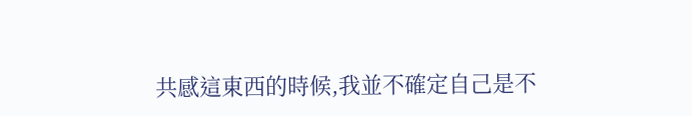共感這東西的時候,我並不確定自己是不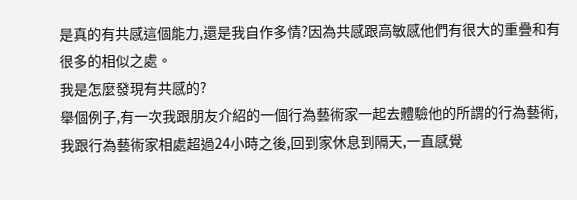是真的有共感這個能力,還是我自作多情?因為共感跟高敏感他們有很大的重疊和有很多的相似之處。
我是怎麼發現有共感的?
舉個例子,有一次我跟朋友介紹的一個行為藝術家一起去體驗他的所謂的行為藝術,我跟行為藝術家相處超過24小時之後,回到家休息到隔天,一直感覺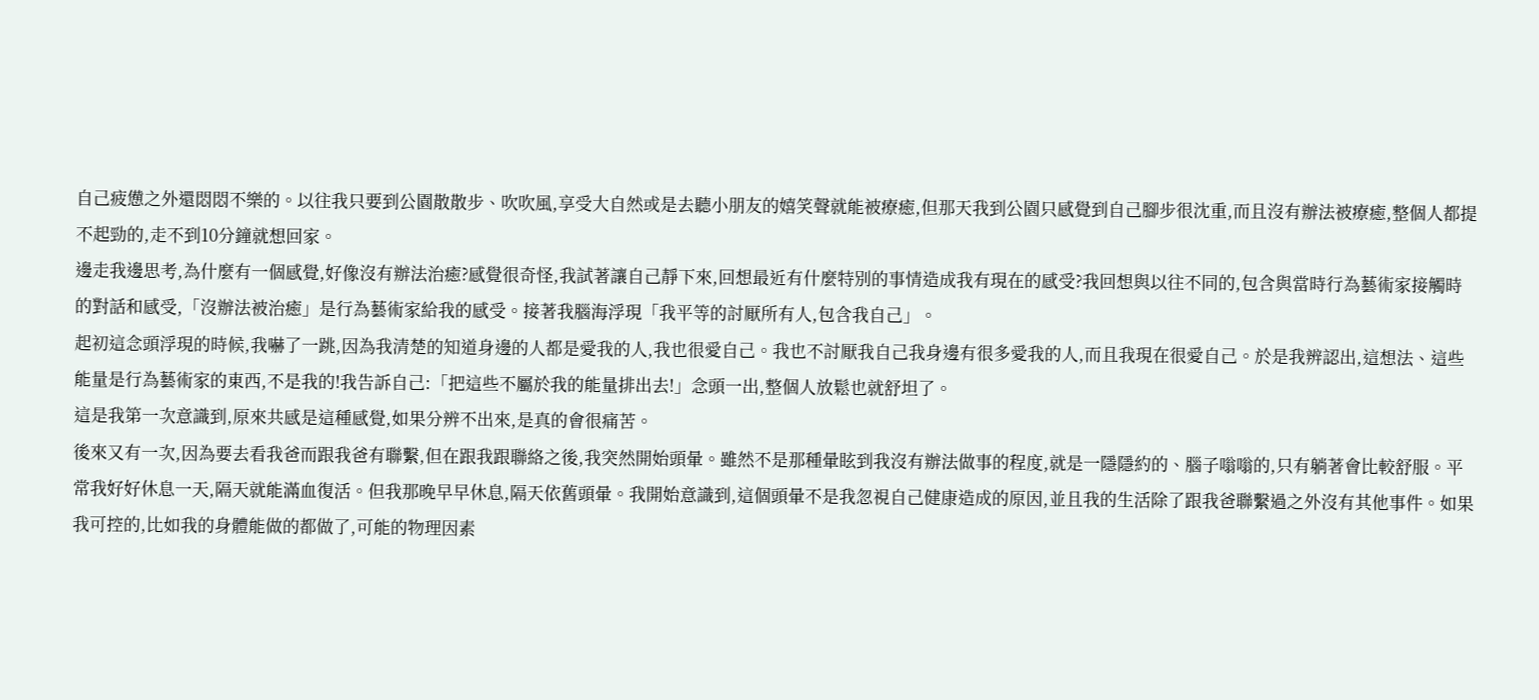自己疲憊之外還悶悶不樂的。以往我只要到公園散散步、吹吹風,享受大自然或是去聽小朋友的嬉笑聲就能被療癒,但那天我到公園只感覺到自己腳步很沈重,而且沒有辦法被療癒,整個人都提不起勁的,走不到10分鐘就想回家。
邊走我邊思考,為什麼有一個感覺,好像沒有辦法治癒?感覺很奇怪,我試著讓自己靜下來,回想最近有什麼特別的事情造成我有現在的感受?我回想與以往不同的,包含與當時行為藝術家接觸時的對話和感受,「沒辦法被治癒」是行為藝術家給我的感受。接著我腦海浮現「我平等的討厭所有人,包含我自己」。
起初這念頭浮現的時候,我嚇了一跳,因為我清楚的知道身邊的人都是愛我的人,我也很愛自己。我也不討厭我自己我身邊有很多愛我的人,而且我現在很愛自己。於是我辨認出,這想法、這些能量是行為藝術家的東西,不是我的!我告訴自己:「把這些不屬於我的能量排出去!」念頭一出,整個人放鬆也就舒坦了。
這是我第一次意識到,原來共感是這種感覺,如果分辨不出來,是真的會很痛苦。
後來又有一次,因為要去看我爸而跟我爸有聯繫,但在跟我跟聯絡之後,我突然開始頭暈。雖然不是那種暈眩到我沒有辦法做事的程度,就是一隱隱約的、腦子嗡嗡的,只有躺著會比較舒服。平常我好好休息一天,隔天就能滿血復活。但我那晚早早休息,隔天依舊頭暈。我開始意識到,這個頭暈不是我忽視自己健康造成的原因,並且我的生活除了跟我爸聯繫過之外沒有其他事件。如果我可控的,比如我的身體能做的都做了,可能的物理因素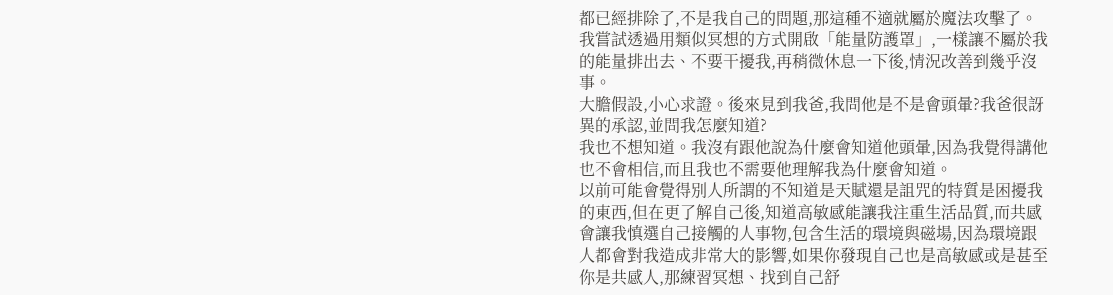都已經排除了,不是我自己的問題,那這種不適就屬於魔法攻擊了。我嘗試透過用類似冥想的方式開啟「能量防護罩」,一樣讓不屬於我的能量排出去、不要干擾我,再稍微休息一下後,情況改善到幾乎沒事。
大膽假設,小心求證。後來見到我爸,我問他是不是會頭暈?我爸很訝異的承認,並問我怎麼知道?
我也不想知道。我沒有跟他說為什麼會知道他頭暈,因為我覺得講他也不會相信,而且我也不需要他理解我為什麼會知道。
以前可能會覺得別人所謂的不知道是天賦還是詛咒的特質是困擾我的東西,但在更了解自己後,知道高敏感能讓我注重生活品質,而共感會讓我慎選自己接觸的人事物,包含生活的環境與磁場,因為環境跟人都會對我造成非常大的影響,如果你發現自己也是高敏感或是甚至你是共感人,那練習冥想、找到自己舒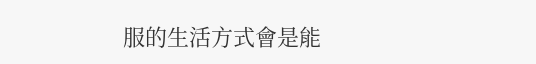服的生活方式會是能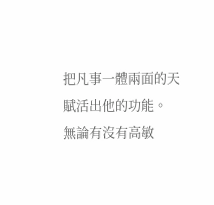把凡事一體兩面的天賦活出他的功能。
無論有沒有高敏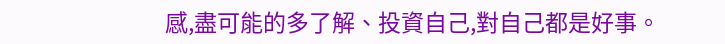感,盡可能的多了解、投資自己,對自己都是好事。